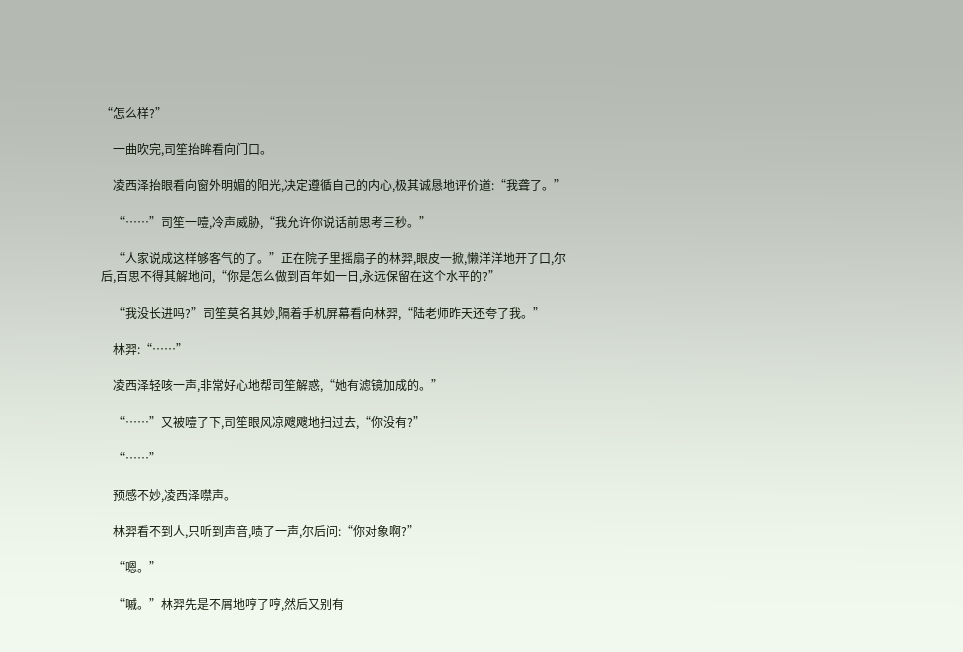“怎么样?”

    一曲吹完,司笙抬眸看向门口。

    凌西泽抬眼看向窗外明媚的阳光,决定遵循自己的内心,极其诚恳地评价道:“我聋了。”

    “……”司笙一噎,冷声威胁,“我允许你说话前思考三秒。”

    “人家说成这样够客气的了。”正在院子里摇扇子的林羿,眼皮一掀,懒洋洋地开了口,尔后,百思不得其解地问,“你是怎么做到百年如一日,永远保留在这个水平的?”

    “我没长进吗?”司笙莫名其妙,隔着手机屏幕看向林羿,“陆老师昨天还夸了我。”

    林羿:“……”

    凌西泽轻咳一声,非常好心地帮司笙解惑,“她有滤镜加成的。”

    “……”又被噎了下,司笙眼风凉飕飕地扫过去,“你没有?”

    “……”

    预感不妙,凌西泽噤声。

    林羿看不到人,只听到声音,啧了一声,尔后问:“你对象啊?”

    “嗯。”

    “嘁。”林羿先是不屑地哼了哼,然后又别有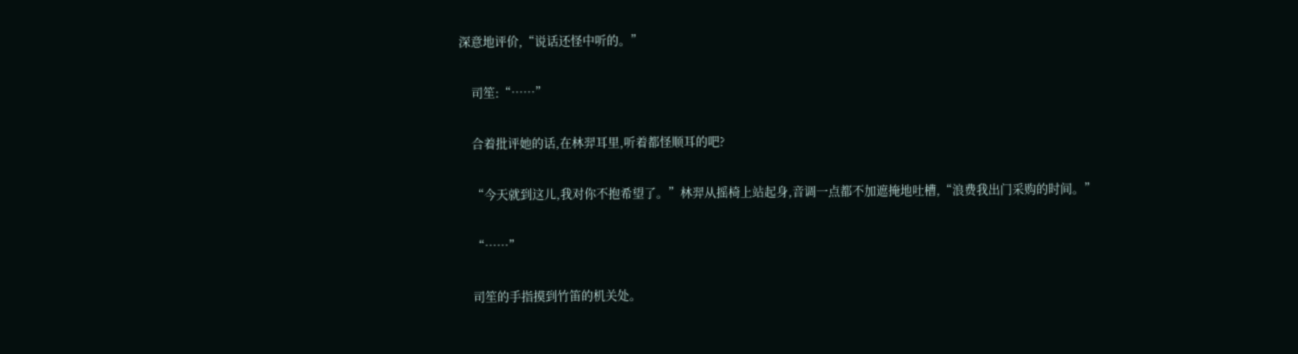深意地评价,“说话还怪中听的。”

    司笙:“……”

    合着批评她的话,在林羿耳里,听着都怪顺耳的吧?

    “今天就到这儿,我对你不抱希望了。”林羿从摇椅上站起身,音调一点都不加遮掩地吐槽,“浪费我出门采购的时间。”

    “……”

    司笙的手指摸到竹笛的机关处。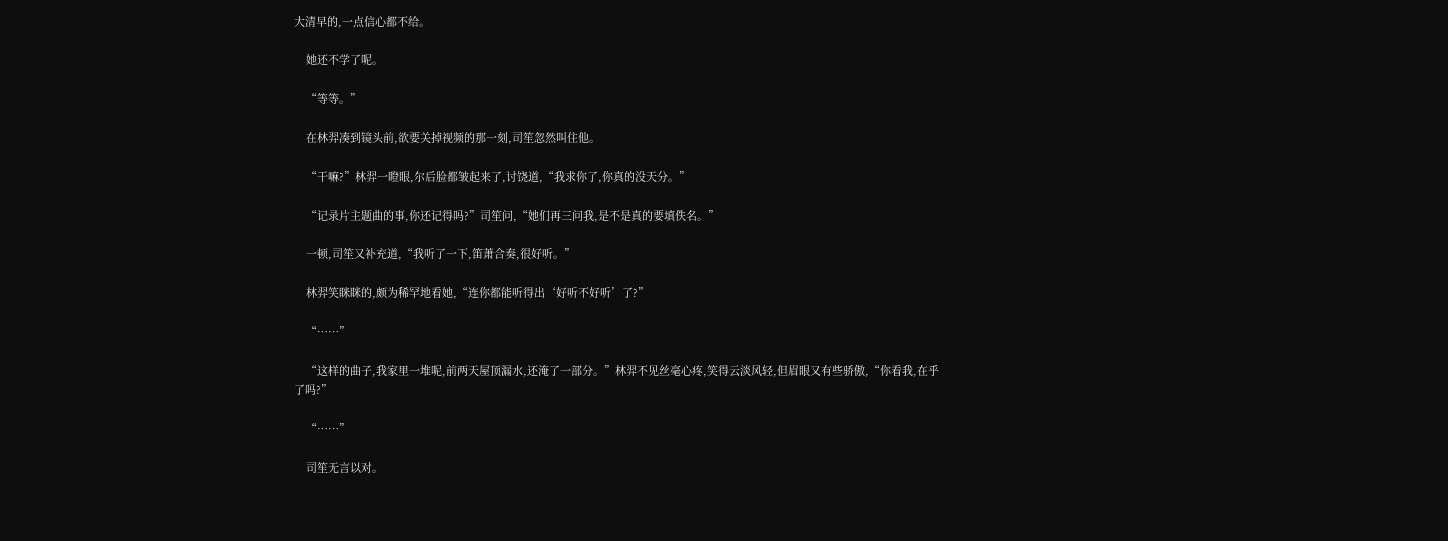大清早的,一点信心都不给。

    她还不学了呢。

    “等等。”

    在林羿凑到镜头前,欲要关掉视频的那一刻,司笙忽然叫住他。

    “干嘛?”林羿一瞪眼,尔后脸都皱起来了,讨饶道,“我求你了,你真的没天分。”

    “记录片主题曲的事,你还记得吗?”司笙问,“她们再三问我,是不是真的要填佚名。”

    一顿,司笙又补充道,“我听了一下,笛萧合奏,很好听。”

    林羿笑眯眯的,颇为稀罕地看她,“连你都能听得出‘好听不好听’了?”

    “……”

    “这样的曲子,我家里一堆呢,前两天屋顶漏水,还淹了一部分。”林羿不见丝毫心疼,笑得云淡风轻,但眉眼又有些骄傲,“你看我,在乎了吗?”

    “……”

    司笙无言以对。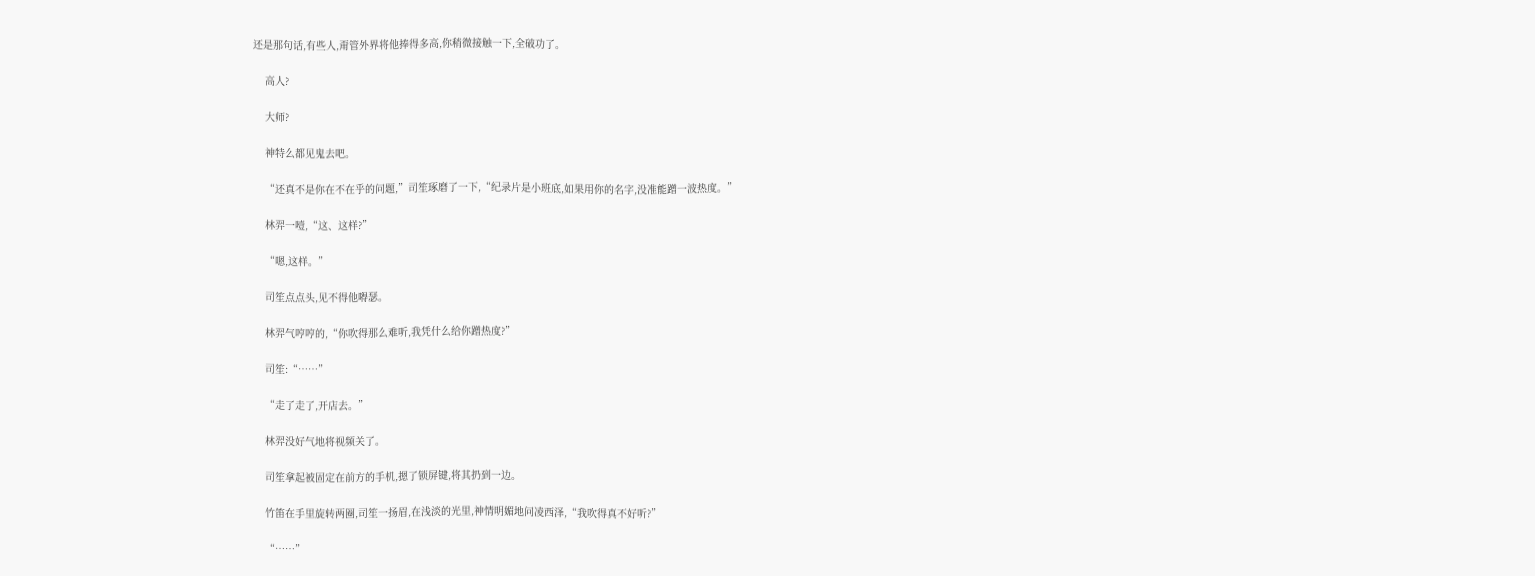还是那句话,有些人,甭管外界将他捧得多高,你稍微接触一下,全破功了。

    高人?

    大师?

    神特么都见鬼去吧。

    “还真不是你在不在乎的问题,”司笙琢磨了一下,“纪录片是小班底,如果用你的名字,没准能蹭一波热度。”

    林羿一噎,“这、这样?”

    “嗯,这样。”

    司笙点点头,见不得他嘚瑟。

    林羿气哼哼的,“你吹得那么难听,我凭什么给你蹭热度?”

    司笙:“……”

    “走了走了,开店去。”

    林羿没好气地将视频关了。

    司笙拿起被固定在前方的手机,摁了锁屏键,将其扔到一边。

    竹笛在手里旋转两圈,司笙一扬眉,在浅淡的光里,神情明媚地问凌西泽,“我吹得真不好听?”

    “……”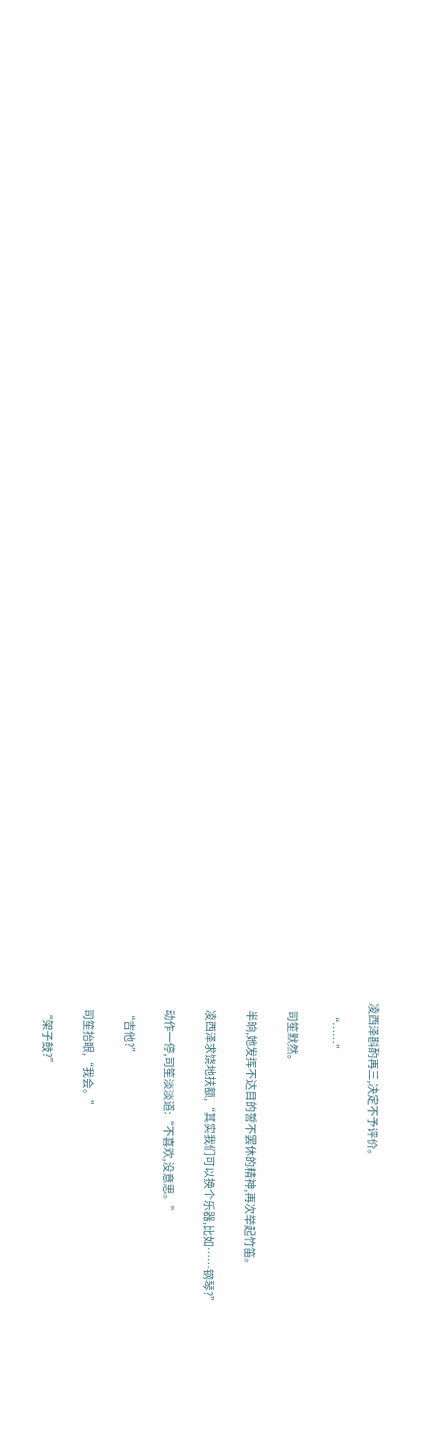凌西泽斟酌再三,决定不予评价。

    “……”

    司笙默然。

    半晌,她发挥不达目的誓不罢休的精神,再次举起竹笛。

    凌西泽求饶地扶额,“其实我们可以换个乐器,比如……钢琴?”

    动作一停,司笙淡淡道:“不喜欢,没意思。”

    “吉他?”

    司笙抬眼,“我会。”

    “架子鼓?”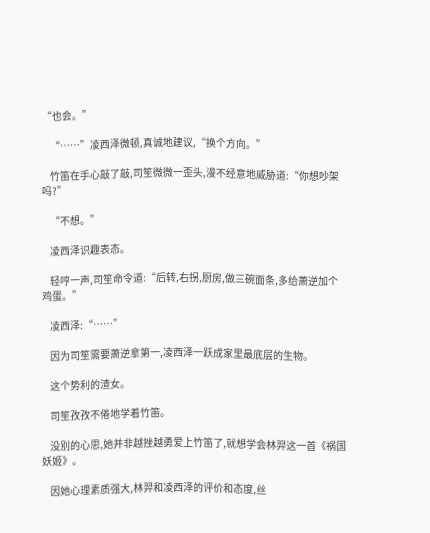“也会。”

    “……”凌西泽微顿,真诚地建议,“换个方向。”

    竹笛在手心敲了敲,司笙微微一歪头,漫不经意地威胁道:“你想吵架吗?”

    “不想。”

    凌西泽识趣表态。

    轻哼一声,司笙命令道:“后转,右拐,厨房,做三碗面条,多给萧逆加个鸡蛋。”

    凌西泽:“……”

    因为司笙需要萧逆拿第一,凌西泽一跃成家里最底层的生物。

    这个势利的渣女。

    司笙孜孜不倦地学着竹笛。

    没别的心思,她并非越挫越勇爱上竹笛了,就想学会林羿这一首《祸国妖姬》。

    因她心理素质强大,林羿和凌西泽的评价和态度,丝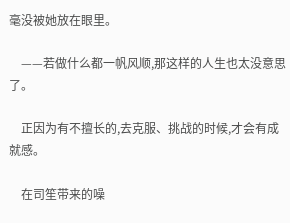毫没被她放在眼里。

    ——若做什么都一帆风顺,那这样的人生也太没意思了。

    正因为有不擅长的,去克服、挑战的时候,才会有成就感。

    在司笙带来的噪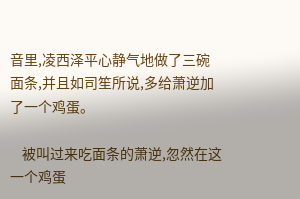音里,凌西泽平心静气地做了三碗面条,并且如司笙所说,多给萧逆加了一个鸡蛋。

    被叫过来吃面条的萧逆,忽然在这一个鸡蛋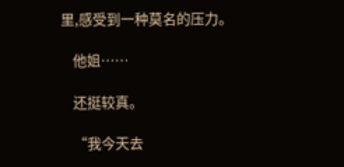里,感受到一种莫名的压力。

    他姐……

    还挺较真。

    “我今天去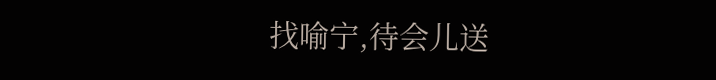找喻宁,待会儿送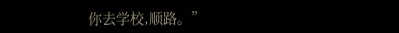你去学校,顺路。”